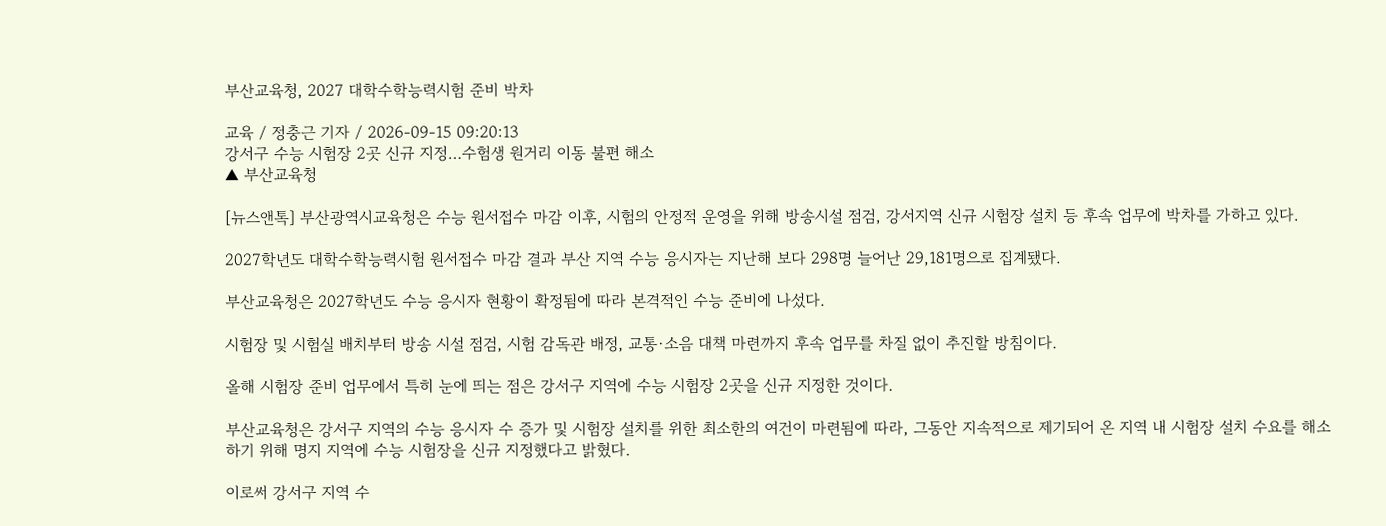부산교육청, 2027 대학수학능력시험 준비 박차

교육 / 정충근 기자 / 2026-09-15 09:20:13
강서구 수능 시험장 2곳 신규 지정…수험생 원거리 이동 불편 해소
▲ 부산교육청

[뉴스앤톡] 부산광역시교육청은 수능 원서접수 마감 이후, 시험의 안정적 운영을 위해 방송시설 점검, 강서지역 신규 시험장 설치 등 후속 업무에 박차를 가하고 있다.

2027학년도 대학수학능력시험 원서접수 마감 결과 부산 지역 수능 응시자는 지난해 보다 298명 늘어난 29,181명으로 집계됐다.

부산교육청은 2027학년도 수능 응시자 현황이 확정됨에 따라 본격적인 수능 준비에 나섰다.

시험장 및 시험실 배치부터 방송 시설 점검, 시험 감독관 배정, 교통·소음 대책 마련까지 후속 업무를 차질 없이 추진할 방침이다.

올해 시험장 준비 업무에서 특히 눈에 띄는 점은 강서구 지역에 수능 시험장 2곳을 신규 지정한 것이다.

부산교육청은 강서구 지역의 수능 응시자 수 증가 및 시험장 설치를 위한 최소한의 여건이 마련됨에 따라, 그동안 지속적으로 제기되어 온 지역 내 시험장 설치 수요를 해소하기 위해 명지 지역에 수능 시험장을 신규 지정했다고 밝혔다.

이로써 강서구 지역 수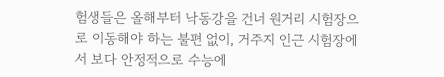험생들은 올해부터 낙동강을 건너 원거리 시험장으로 이동해야 하는 불편 없이, 거주지 인근 시험장에서 보다 안정적으로 수능에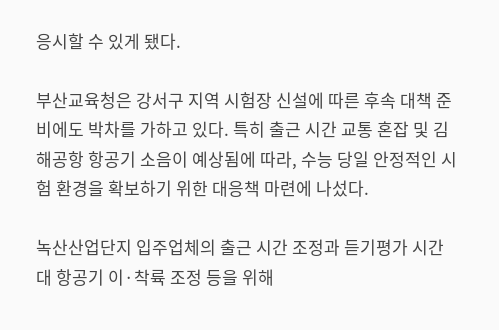응시할 수 있게 됐다.

부산교육청은 강서구 지역 시험장 신설에 따른 후속 대책 준비에도 박차를 가하고 있다. 특히 출근 시간 교통 혼잡 및 김해공항 항공기 소음이 예상됨에 따라, 수능 당일 안정적인 시험 환경을 확보하기 위한 대응책 마련에 나섰다.

녹산산업단지 입주업체의 출근 시간 조정과 듣기평가 시간대 항공기 이·착륙 조정 등을 위해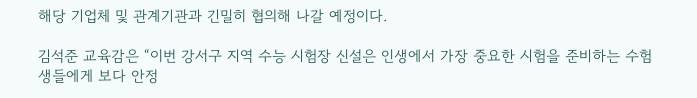해당 기업체 및 관계기관과 긴밀히 협의해 나갈 예정이다.

김석준 교육감은 “이번 강서구 지역 수능 시험장 신설은 인생에서 가장 중요한 시험을 준비하는 수험생들에게 보다 안정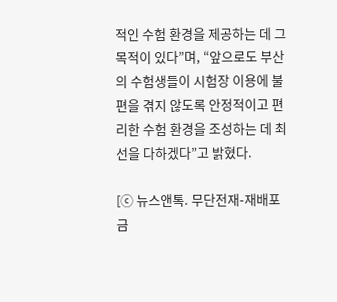적인 수험 환경을 제공하는 데 그 목적이 있다”며, “앞으로도 부산의 수험생들이 시험장 이용에 불편을 겪지 않도록 안정적이고 편리한 수험 환경을 조성하는 데 최선을 다하겠다”고 밝혔다.

[ⓒ 뉴스앤톡. 무단전재-재배포 금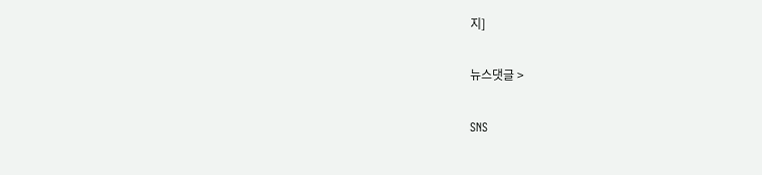지]

뉴스댓글 >

SNS